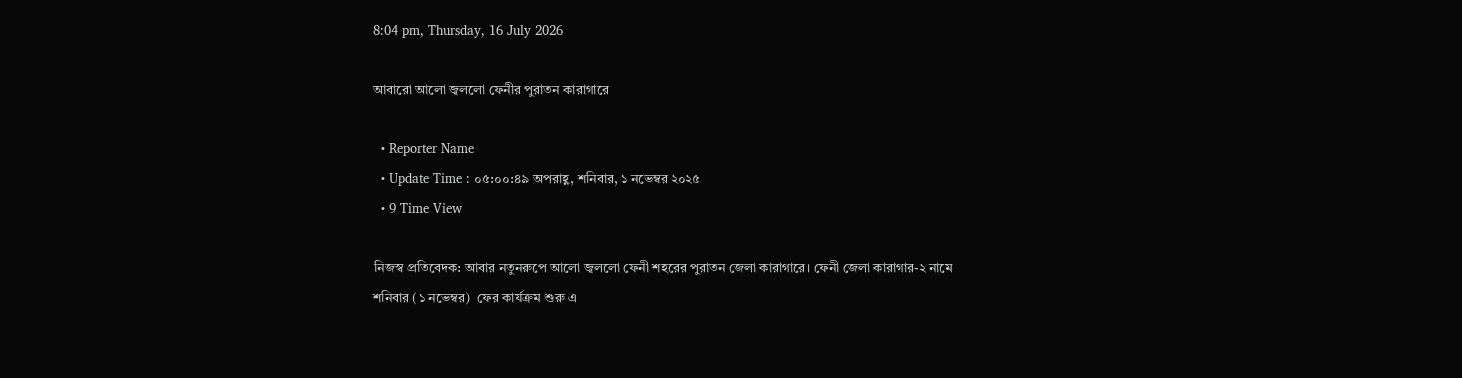8:04 pm, Thursday, 16 July 2026

আবারো আলো জ্বললো ফেনীর পুরাতন কারাগারে

  • Reporter Name
  • Update Time : ০৫:০০:৪৯ অপরাহ্ণ, শনিবার, ১ নভেম্বর ২০২৫
  • 9 Time View

নিজস্ব প্রতিবেদক: আবার নতুনরুপে আলো জ্বললো ফেনী শহরের পুরাতন জেলা কারাগারে। ফেনী জেলা কারাগার-২ নামে শনিবার (১ নভেম্বর)  ফের কার্যক্রম শুরু এ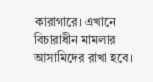কারাগারে। এখানে বিচারাধীন মামলার আসামিদের রাখা হবে।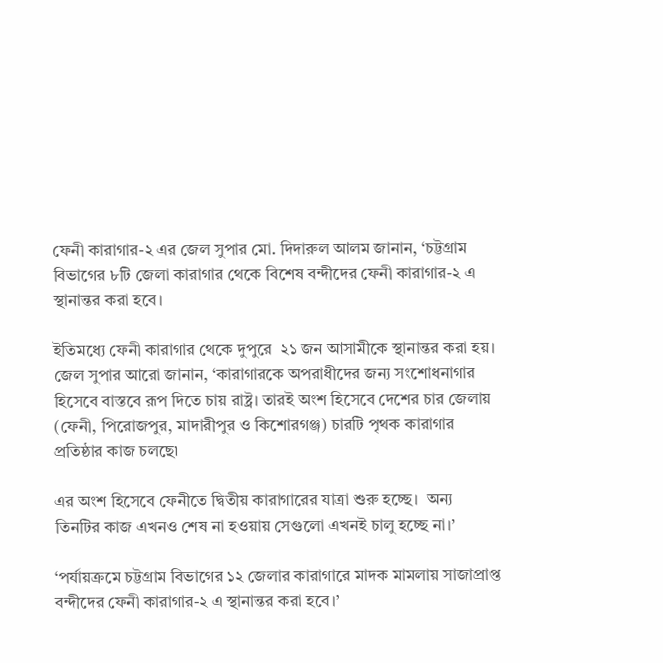ফেনী কারাগার-২ এর জেল সুপার মো. দিদারুল আলম জানান, ‘চট্টগ্রাম বিভাগের ৮টি জেলা কারাগার থেকে বিশেষ বন্দীদের ফেনী কারাগার-২ এ স্থানান্তর করা হবে।

ইতিমধ্যে ফেনী কারাগার থেকে দুপুরে  ২১ জন আসামীকে স্থানান্তর করা হয়। জেল সুপার আরো জানান, ‘কারাগারকে অপরাধীদের জন্য সংশোধনাগার হিসেবে বাস্তবে রূপ দিতে চায় রাষ্ট্র। তারই অংশ হিসেবে দেশের চার জেলায় (ফেনী, পিরোজপুর, মাদারীপুর ও কিশোরগঞ্জ) চারটি পৃথক কারাগার প্রতিষ্ঠার কাজ চলছে৷

এর অংশ হিসেবে ফেনীতে দ্বিতীয় কারাগারের যাত্রা শুরু হচ্ছে।  অন্য তিনটির কাজ এখনও শেষ না হওয়ায় সেগুলো এখনই চালু হচ্ছে না।’

‘পর্যায়ক্রমে চট্টগ্রাম বিভাগের ১২ জেলার কারাগারে মাদক মামলায় সাজাপ্রাপ্ত বন্দীদের ফেনী কারাগার-২ এ স্থানান্তর করা হবে।’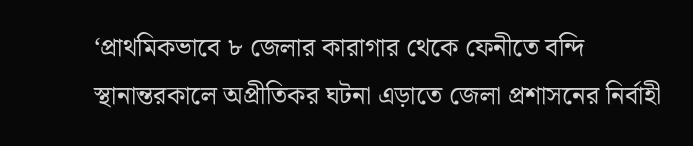‘প্রাথমিকভাবে ৮ জেলার কারাগার থেকে ফেনীতে বন্দি স্থানান্তরকালে অপ্রীতিকর ঘটনা এড়াতে জেলা প্রশাসনের নির্বাহী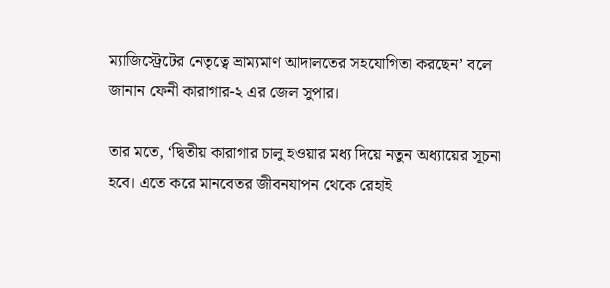ম্যাজিস্ট্রেটের নেতৃত্বে ভ্রাম্যমাণ আদালতের সহযোগিতা করছেন’ বলে জানান ফেনী কারাগার-২ এর জেল সুপার।

তার মতে, ‘দ্বিতীয় কারাগার চালু হওয়ার মধ্য দিয়ে নতুন অধ্যায়ের সূচনা হবে। এতে করে মানবেতর জীবনযাপন থেকে রেহাই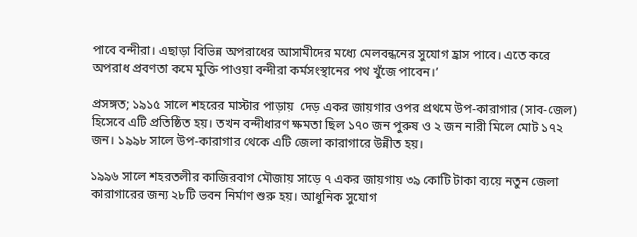পাবে বন্দীরা। এছাড়া বিভিন্ন অপরাধের আসামীদের মধ্যে মেলবন্ধনের সুযোগ হ্রাস পাবে। এতে করে অপরাধ প্রবণতা কমে মুক্তি পাওয়া বন্দীরা কর্মসংস্থানের পথ খুঁজে পাবেন।’

প্রসঙ্গত; ১৯১৫ সালে শহরের মাস্টার পাড়ায়  দেড় একর জায়গার ওপর প্রথমে উপ-কারাগার (সাব-জেল) হিসেবে এটি প্রতিষ্ঠিত হয়। তখন বন্দীধারণ ক্ষমতা ছিল ১৭০ জন পুরুষ ও ২ জন নারী মিলে মোট ১৭২ জন। ১৯৯৮ সালে উপ-কারাগার থেকে এটি জেলা কারাগারে উন্নীত হয়।

১৯৯৬ সালে শহরতলীর কাজিরবাগ মৌজায় সাড়ে ৭ একর জায়গায় ৩৯ কোটি টাকা ব্যয়ে নতুন জেলা কারাগারের জন্য ২৮টি ভবন নির্মাণ শুরু হয়। আধুনিক সুযোগ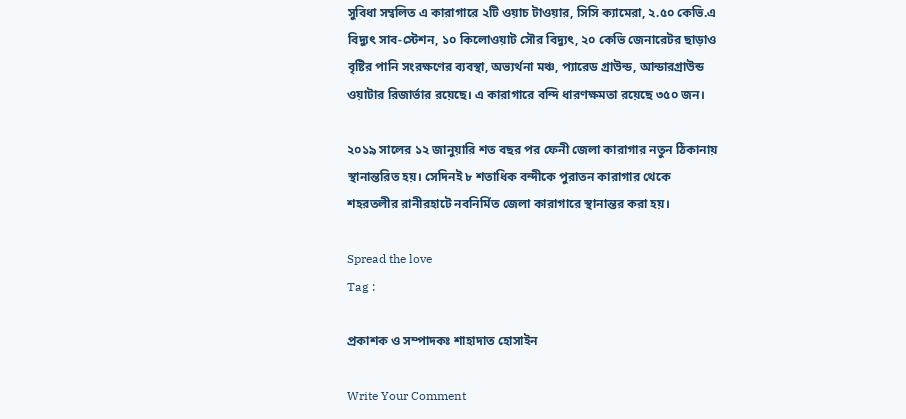সুবিধা সম্বলিত এ কারাগারে ২টি ওয়াচ টাওয়ার, সিসি ক্যামেরা, ২.৫০ কেভি.এ বিদ্যুৎ সাব-স্টেশন, ১০ কিলোওয়াট সৌর বিদ্যুৎ, ২০ কেভি জেনারেটর ছাড়াও বৃষ্টির পানি সংরক্ষণের ব্যবস্থা, অভ্যর্থনা মঞ্চ, প্যারেড গ্রাউন্ড, আন্ডারগ্রাউন্ড ওয়াটার রিজার্ভার রয়েছে। এ কারাগারে বন্দি ধারণক্ষমতা রয়েছে ৩৫০ জন।

২০১৯ সালের ১২ জানুয়ারি শত বছর পর ফেনী জেলা কারাগার নতুন ঠিকানায় স্থানান্তরিত হয়। সেদিনই ৮ শতাধিক বন্দীকে পুরাতন কারাগার থেকে শহরতলীর রানীরহাটে নবনির্মিত জেলা কারাগারে স্থানান্তর করা হয়।

Spread the love
Tag :

প্রকাশক ও সম্পাদকঃ শাহাদাত হোসাইন

Write Your Comment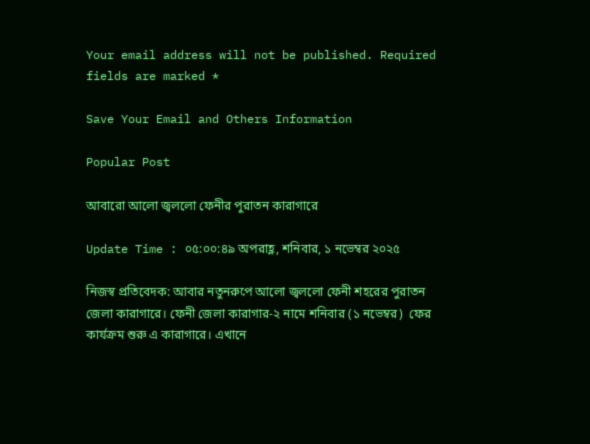Your email address will not be published. Required fields are marked *

Save Your Email and Others Information

Popular Post

আবারো আলো জ্বললো ফেনীর পুরাতন কারাগারে

Update Time : ০৫:০০:৪৯ অপরাহ্ণ, শনিবার, ১ নভেম্বর ২০২৫

নিজস্ব প্রতিবেদক: আবার নতুনরুপে আলো জ্বললো ফেনী শহরের পুরাতন জেলা কারাগারে। ফেনী জেলা কারাগার-২ নামে শনিবার (১ নভেম্বর)  ফের কার্যক্রম শুরু এ কারাগারে। এখানে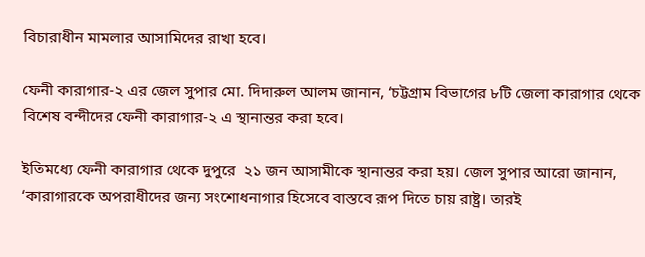বিচারাধীন মামলার আসামিদের রাখা হবে।

ফেনী কারাগার-২ এর জেল সুপার মো. দিদারুল আলম জানান, ‘চট্টগ্রাম বিভাগের ৮টি জেলা কারাগার থেকে বিশেষ বন্দীদের ফেনী কারাগার-২ এ স্থানান্তর করা হবে।

ইতিমধ্যে ফেনী কারাগার থেকে দুপুরে  ২১ জন আসামীকে স্থানান্তর করা হয়। জেল সুপার আরো জানান, ‘কারাগারকে অপরাধীদের জন্য সংশোধনাগার হিসেবে বাস্তবে রূপ দিতে চায় রাষ্ট্র। তারই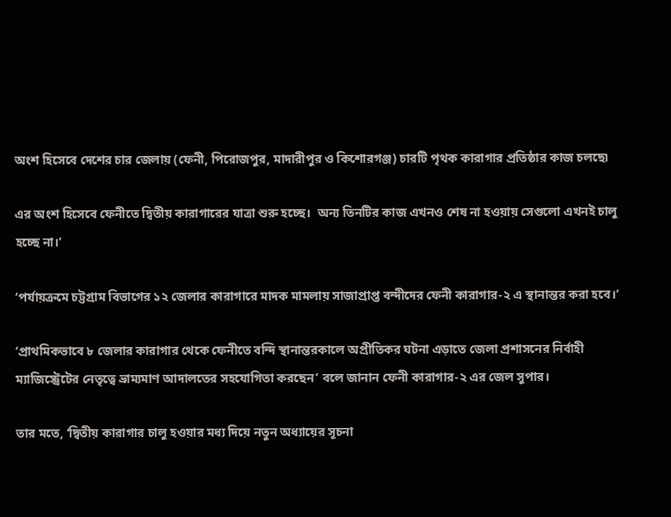অংশ হিসেবে দেশের চার জেলায় (ফেনী, পিরোজপুর, মাদারীপুর ও কিশোরগঞ্জ) চারটি পৃথক কারাগার প্রতিষ্ঠার কাজ চলছে৷

এর অংশ হিসেবে ফেনীতে দ্বিতীয় কারাগারের যাত্রা শুরু হচ্ছে।  অন্য তিনটির কাজ এখনও শেষ না হওয়ায় সেগুলো এখনই চালু হচ্ছে না।’

‘পর্যায়ক্রমে চট্টগ্রাম বিভাগের ১২ জেলার কারাগারে মাদক মামলায় সাজাপ্রাপ্ত বন্দীদের ফেনী কারাগার-২ এ স্থানান্তর করা হবে।’

‘প্রাথমিকভাবে ৮ জেলার কারাগার থেকে ফেনীতে বন্দি স্থানান্তরকালে অপ্রীতিকর ঘটনা এড়াতে জেলা প্রশাসনের নির্বাহী ম্যাজিস্ট্রেটের নেতৃত্বে ভ্রাম্যমাণ আদালতের সহযোগিতা করছেন’ বলে জানান ফেনী কারাগার-২ এর জেল সুপার।

তার মতে, ‘দ্বিতীয় কারাগার চালু হওয়ার মধ্য দিয়ে নতুন অধ্যায়ের সূচনা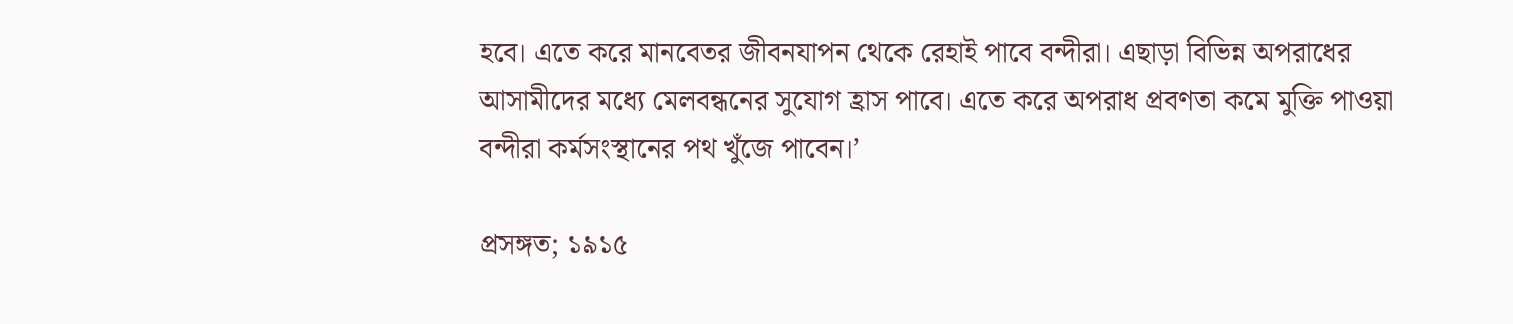হবে। এতে করে মানবেতর জীবনযাপন থেকে রেহাই পাবে বন্দীরা। এছাড়া বিভিন্ন অপরাধের আসামীদের মধ্যে মেলবন্ধনের সুযোগ হ্রাস পাবে। এতে করে অপরাধ প্রবণতা কমে মুক্তি পাওয়া বন্দীরা কর্মসংস্থানের পথ খুঁজে পাবেন।’

প্রসঙ্গত; ১৯১৫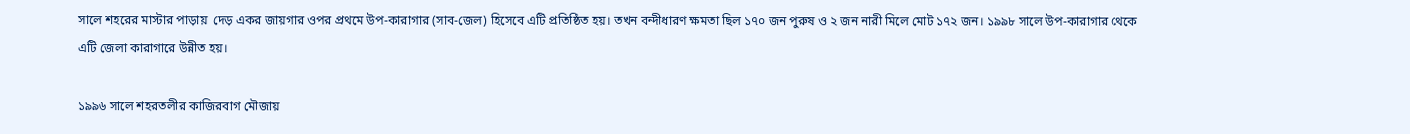সালে শহরের মাস্টার পাড়ায়  দেড় একর জায়গার ওপর প্রথমে উপ-কারাগার (সাব-জেল) হিসেবে এটি প্রতিষ্ঠিত হয়। তখন বন্দীধারণ ক্ষমতা ছিল ১৭০ জন পুরুষ ও ২ জন নারী মিলে মোট ১৭২ জন। ১৯৯৮ সালে উপ-কারাগার থেকে এটি জেলা কারাগারে উন্নীত হয়।

১৯৯৬ সালে শহরতলীর কাজিরবাগ মৌজায়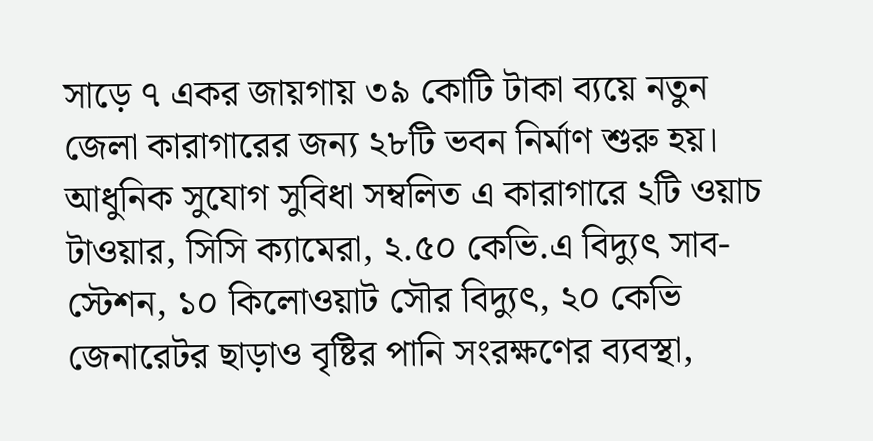সাড়ে ৭ একর জায়গায় ৩৯ কোটি টাকা ব্যয়ে নতুন জেলা কারাগারের জন্য ২৮টি ভবন নির্মাণ শুরু হয়। আধুনিক সুযোগ সুবিধা সম্বলিত এ কারাগারে ২টি ওয়াচ টাওয়ার, সিসি ক্যামেরা, ২.৫০ কেভি.এ বিদ্যুৎ সাব-স্টেশন, ১০ কিলোওয়াট সৌর বিদ্যুৎ, ২০ কেভি জেনারেটর ছাড়াও বৃষ্টির পানি সংরক্ষণের ব্যবস্থা,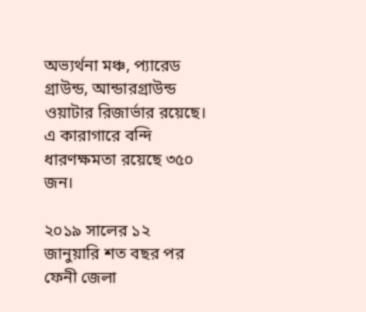অভ্যর্থনা মঞ্চ, প্যারেড গ্রাউন্ড, আন্ডারগ্রাউন্ড ওয়াটার রিজার্ভার রয়েছে। এ কারাগারে বন্দি ধারণক্ষমতা রয়েছে ৩৫০ জন।

২০১৯ সালের ১২ জানুয়ারি শত বছর পর ফেনী জেলা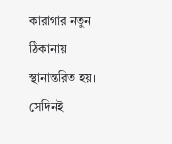কারাগার নতুন ঠিকানায় স্থানান্তরিত হয়। সেদিনই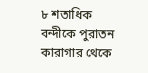৮ শতাধিক বন্দীকে পুরাতন কারাগার থেকে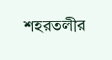শহরতলীর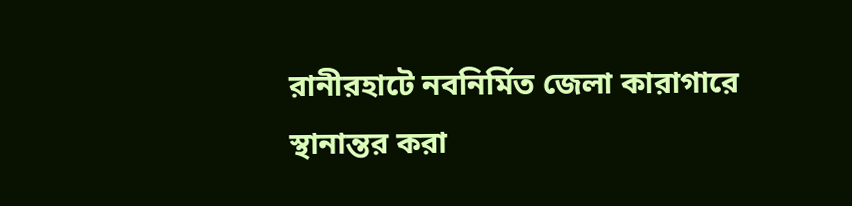রানীরহাটে নবনির্মিত জেলা কারাগারে স্থানান্তর করা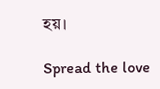হয়।

Spread the love